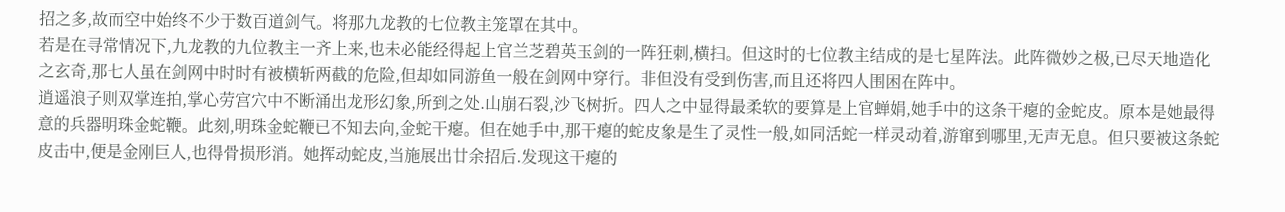招之多,故而空中始终不少于数百道剑气。将那九龙教的七位教主笼罩在其中。
若是在寻常情况下,九龙教的九位教主一齐上来,也未必能经得起上官兰芝碧英玉剑的一阵狂刺,横扫。但这时的七位教主结成的是七星阵法。此阵微妙之极,已尽天地造化之玄奇,那七人虽在剑网中时时有被横斩两截的危险,但却如同游鱼一般在剑网中穿行。非但没有受到伤害,而且还将四人围困在阵中。
逍遥浪子则双掌连拍,掌心劳宫穴中不断涌出龙形幻象,所到之处.山崩石裂,沙飞树折。四人之中显得最柔软的要算是上官蝉娟,她手中的这条干瘪的金蛇皮。原本是她最得意的兵器明珠金蛇鞭。此刻,明珠金蛇鞭已不知去向,金蛇干瘪。但在她手中,那干瘪的蛇皮象是生了灵性一般,如同活蛇一样灵动着,游窜到哪里,无声无息。但只要被这条蛇皮击中,便是金刚巨人,也得骨损形消。她挥动蛇皮,当施展出廿余招后.发现这干瘪的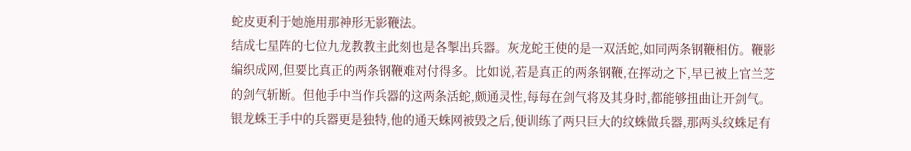蛇皮更利于她施用那神形无影鞭法。
结成七星阵的七位九龙教教主此刻也是各掣出兵器。灰龙蛇王使的是一双活蛇,如同两条钢鞭相仿。鞭影编织成网,但要比真正的两条钢鞭难对付得多。比如说,若是真正的两条钢鞭,在挥动之下,早已被上官兰芝的剑气斩断。但他手中当作兵器的这两条活蛇,颇通灵性,每每在剑气将及其身时,都能够扭曲让开剑气。
银龙蛛王手中的兵器更是独特,他的通天蛛网被毁之后,便训练了两只巨大的纹蛛做兵器,那两头纹蛛足有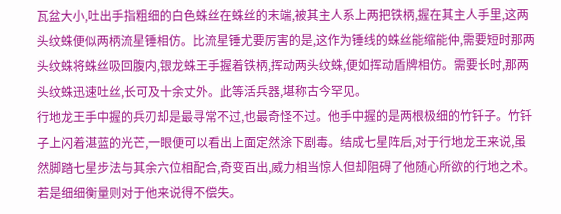瓦盆大小,吐出手指粗细的白色蛛丝在蛛丝的末端,被其主人系上两把铁柄,握在其主人手里,这两头纹蛛便似两柄流星锤相仿。比流星锤尤要厉害的是,这作为锤线的蛛丝能缩能仲,需要短时那两头纹蛛将蛛丝吸回腹内,银龙蛛王手握着铁柄,挥动两头纹蛛,便如挥动盾牌相仿。需要长时,那两头纹蛛迅速吐丝,长可及十余丈外。此等活兵器,堪称古今罕见。
行地龙王手中握的兵刃却是最寻常不过,也最奇怪不过。他手中握的是两根极细的竹钎子。竹钎子上闪着湛蓝的光芒,一眼便可以看出上面定然涂下剧毒。结成七星阵后,对于行地龙王来说,虽然脚踏七星步法与其余六位相配合,奇变百出,威力相当惊人但却阻碍了他随心所欲的行地之术。若是细细衡量则对于他来说得不偿失。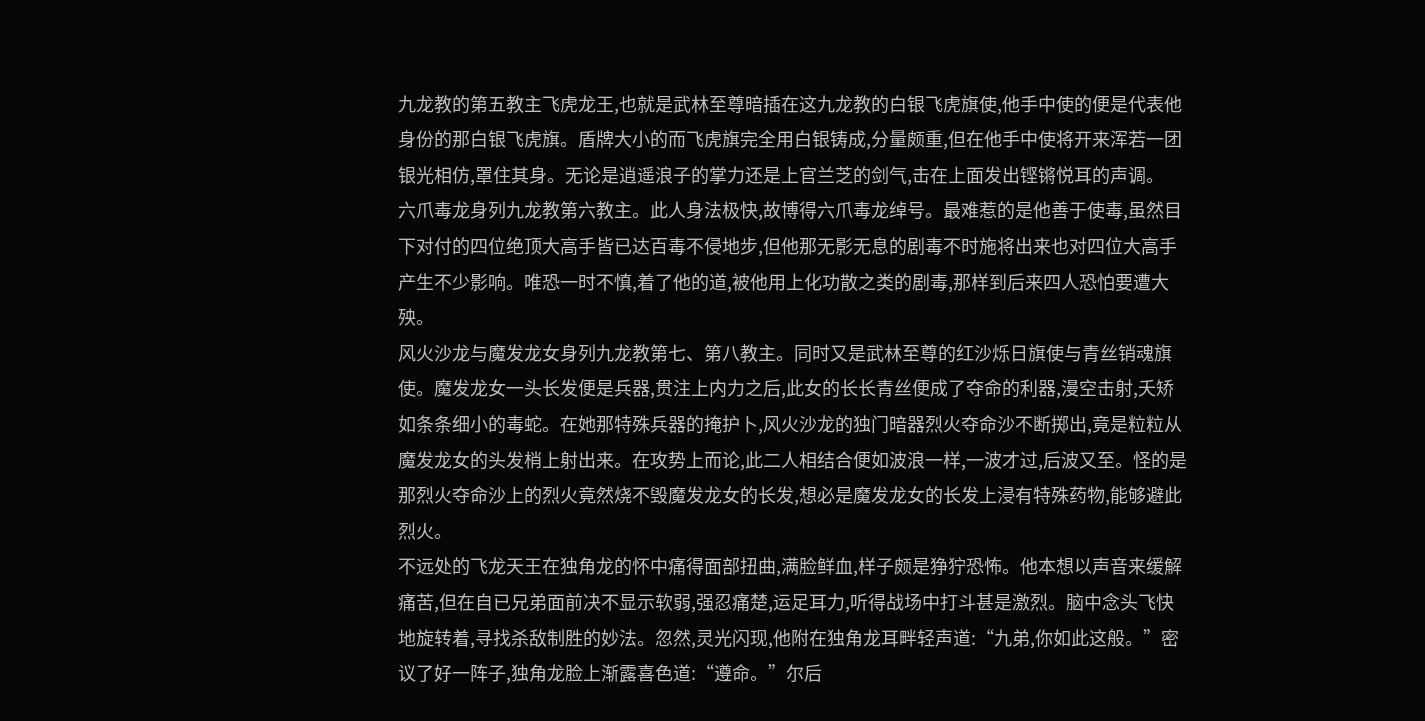九龙教的第五教主飞虎龙王,也就是武林至尊暗插在这九龙教的白银飞虎旗使,他手中使的便是代表他身份的那白银飞虎旗。盾牌大小的而飞虎旗完全用白银铸成,分量颇重,但在他手中使将开来浑若一团银光相仿,罩住其身。无论是逍遥浪子的掌力还是上官兰芝的剑气,击在上面发出铿锵悦耳的声调。
六爪毒龙身列九龙教第六教主。此人身法极快,故博得六爪毒龙绰号。最难惹的是他善于使毒,虽然目下对付的四位绝顶大高手皆已达百毒不侵地步,但他那无影无息的剧毒不时施将出来也对四位大高手产生不少影响。唯恐一时不慎,着了他的道,被他用上化功散之类的剧毒,那样到后来四人恐怕要遭大殃。
风火沙龙与魔发龙女身列九龙教第七、第八教主。同时又是武林至尊的红沙烁日旗使与青丝销魂旗使。魔发龙女一头长发便是兵器,贯注上内力之后,此女的长长青丝便成了夺命的利器,漫空击射,夭矫如条条细小的毒蛇。在她那特殊兵器的掩护卜,风火沙龙的独门暗器烈火夺命沙不断掷出,竟是粒粒从魔发龙女的头发梢上射出来。在攻势上而论,此二人相结合便如波浪一样,一波才过,后波又至。怪的是那烈火夺命沙上的烈火竟然烧不毁魔发龙女的长发,想必是魔发龙女的长发上浸有特殊药物,能够避此烈火。
不远处的飞龙天王在独角龙的怀中痛得面部扭曲,满脸鲜血,样子颇是狰狞恐怖。他本想以声音来缓解痛苦,但在自已兄弟面前决不显示软弱,强忍痛楚,运足耳力,听得战场中打斗甚是激烈。脑中念头飞快地旋转着,寻找杀敌制胜的妙法。忽然,灵光闪现,他附在独角龙耳畔轻声道:“九弟,你如此这般。”密议了好一阵子,独角龙脸上渐露喜色道:“遵命。”尔后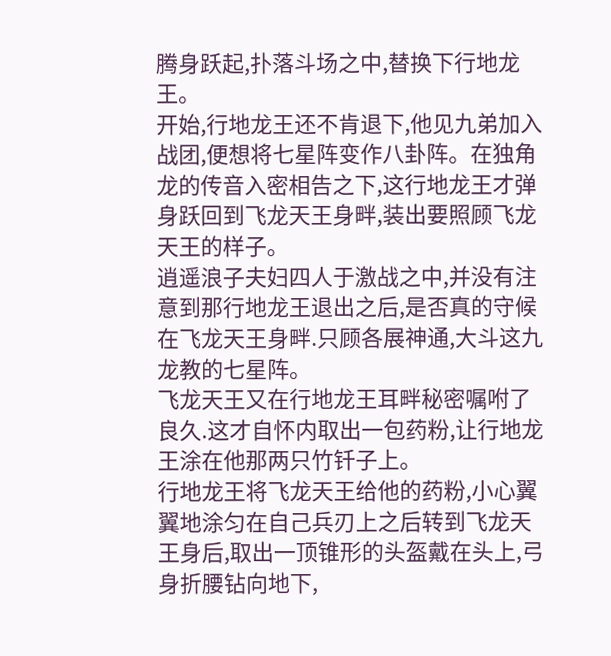腾身跃起,扑落斗场之中,替换下行地龙王。
开始,行地龙王还不肯退下,他见九弟加入战团,便想将七星阵变作八卦阵。在独角龙的传音入密相告之下,这行地龙王才弹身跃回到飞龙天王身畔,装出要照顾飞龙天王的样子。
逍遥浪子夫妇四人于激战之中,并没有注意到那行地龙王退出之后,是否真的守候在飞龙天王身畔.只顾各展神通,大斗这九龙教的七星阵。
飞龙天王又在行地龙王耳畔秘密嘱咐了良久.这才自怀内取出一包药粉,让行地龙王涂在他那两只竹钎子上。
行地龙王将飞龙天王给他的药粉,小心翼翼地涂匀在自己兵刃上之后转到飞龙天王身后,取出一顶锥形的头盔戴在头上,弓身折腰钻向地下,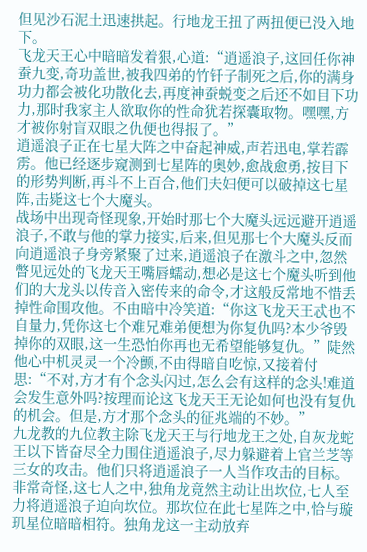但见沙石泥土迅速拱起。行地龙王扭了两扭便已没入地下。
飞龙天王心中暗暗发着狠,心道:“逍遥浪子,这回任你神蚕九变,奇功盖世,被我四弟的竹钎子制死之后,你的满身功力都会被化功散化去,再度神蚕蜕变之后还不如目下功力,那时我家主人欲取你的性命犹若探囊取物。嘿嘿,方才被你射盲双眼之仇便也得报了。”
逍遥浪子正在七星大阵之中奋起神威,声若迅电,掌若霹雳。他已经逐步窥测到七星阵的奥妙,愈战愈勇,按目下的形势判断,再斗不上百合,他们夫妇便可以破掉这七星阵,击毙这七个大魔头。
战场中出现奇怪现象,开始时那七个大魔头远远避开逍遥浪子,不敢与他的掌力接实,后来,但见那七个大魔头反而向逍遥浪子身旁紧聚了过来,逍遥浪子在激斗之中,忽然瞥见远处的飞龙天王嘴唇蠕动,想必是这七个魔头听到他们的大龙头以传音入密传来的命令,才这般反常地不惜丢掉性命围攻他。不由暗中冷笑道:“你这飞龙天王忒也不自量力,凭你这七个难兄难弟便想为你复仇吗?本少爷毁掉你的双眼,这一生恐怕你再也无希望能够复仇。”陡然他心中机灵灵一个冷颤,不由得暗自吃惊,又接着付思:“不对,方才有个念头闪过,怎么会有这样的念头!难道会发生意外吗?按理而论这飞龙天王无论如何也没有复仇的机会。但是,方才那个念头的征兆端的不妙。”
九龙教的九位教主除飞龙天王与行地龙王之处,自灰龙蛇王以下皆奋尽全力围住逍遥浪子,尽力躲避着上官兰芝等三女的攻击。他们只将逍遥浪子一人当作攻击的目标。非常奇怪,这七人之中,独角龙竟然主动让出坎位,七人至力将逍遥浪子迫向坎位。那坎位在此七星阵之中,恰与璇玑星位暗暗相符。独角龙这一主动放弃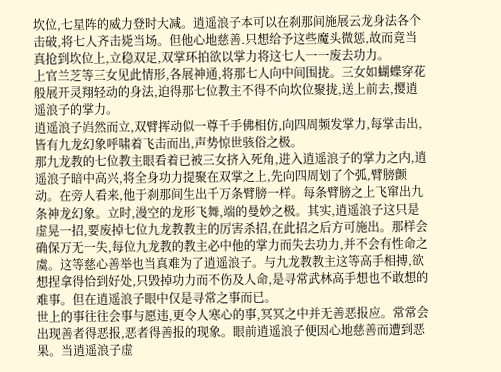坎位,七星阵的威力登时大减。逍遥浪子本可以在刹那间施展云龙身法各个击破,将七人齐击毙当场。但他心地慈善.只想给予这些魔头微惩,故而竟当真抢到坎位上,立稳双足,双掌环拍欲以掌力将这七人一一废去功力。
上官兰芝等三女见此情形,各展神通,将那七人向中间围拢。三女如蝴蝶穿花般展开灵翔轻动的身法,迫得那七位教主不得不向坎位聚拢,送上前去,撄逍遥浪子的掌力。
逍遥浪子岿然而立,双臂挥动似一尊千手佛相仿,向四周频发掌力,每掌击出,皆有九龙幻象呼啸着飞击而出,声势惊世骇俗之极。
那九龙教的七位教主眼看着已被三女挤入死角,进入逍遥浪子的掌力之内,逍遥浪子暗中高兴,将全身功力提聚在双掌之上,先向四周划了个弧,臂膀颤动。在旁人看来,他于刹那间生出千万条臂膀一样。每条臂膀之上飞窜出九条神龙幻象。立时,漫空的龙形飞舞,端的曼妙之极。其实,逍遥浪子这只是虚晃一招,要废掉七位九龙教教主的厉害杀招,在此招之后方可施出。那样会确保万无一失,每位九龙教的教主必中他的掌力而失去功力,并不会有性命之虞。这等慈心善举也当真难为了逍遥浪子。与九龙教教主这等高手相搏,欲想捏拿得恰到好处,只毁掉功力而不伤及人命,是寻常武林高手想也不敢想的难事。但在逍遥浪子眼中仅是寻常之事而已。
世上的事往往会事与愿违,更令人寒心的事,冥冥之中并无善恶报应。常常会出现善者得恶报,恶者得善报的现象。眼前逍遥浪子便因心地慈善而遭到恶果。当逍遥浪子虚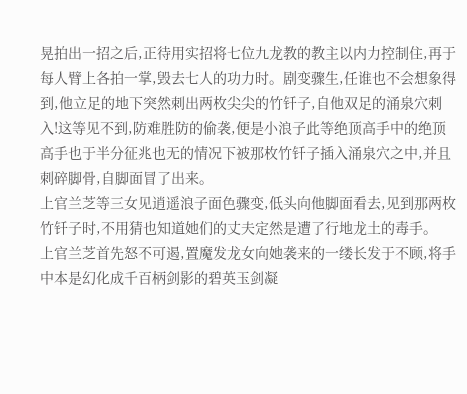晃拍出一招之后,正待用实招将七位九龙教的教主以内力控制住,再于每人臂上各拍一掌,毁去七人的功力时。剧变骤生,任谁也不会想象得到,他立足的地下突然刺出两枚尖尖的竹钎子,自他双足的涌泉穴刺入!这等见不到,防难胜防的偷袭,便是小浪子此等绝顶高手中的绝顶高手也于半分征兆也无的情况下被那枚竹钎子插入涌泉穴之中,并且刺碎脚骨,自脚面冒了出来。
上官兰芝等三女见逍遥浪子面色骤变,低头向他脚面看去,见到那两枚竹钎子时,不用猜也知道她们的丈夫定然是遭了行地龙土的毒手。
上官兰芝首先怒不可遏,置魔发龙女向她袭来的一缕长发于不顾,将手中本是幻化成千百柄剑影的碧英玉剑凝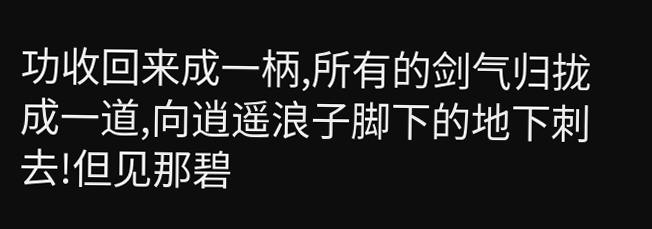功收回来成一柄,所有的剑气归拢成一道,向逍遥浪子脚下的地下刺去!但见那碧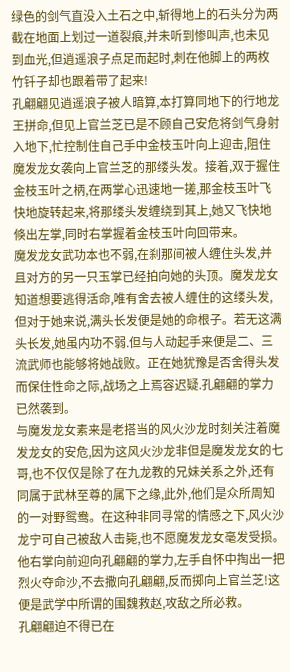绿色的剑气直没入土石之中,斩得地上的石头分为两截在地面上划过一道裂痕,并未听到惨叫声,也未见到血光,但逍遥浪子点足而起时,刺在他脚上的两枚竹钎子却也跟着带了起来!
孔翩翩见逍遥浪子被人暗算,本打算同地下的行地龙王拼命,但见上官兰芝已是不顾自己安危将剑气身射入地下,忙控制住自己手中金枝玉叶向上迎击,阻住魔发龙女袭向上官兰芝的那缕头发。接着,双于握住金枝玉叶之柄,在两掌心迅速地一搓,那金枝玉叶飞快地旋转起来,将那缕头发缠绕到其上,她又飞快地倏出左掌,同时右掌握着金枝玉叶向回带来。
魔发龙女武功本也不弱,在刹那间被人缠住头发,并且对方的另一只玉掌已经拍向她的头顶。魔发龙女知道想要逃得活命,唯有舍去被人缠住的这缕头发,但对于她来说,满头长发便是她的命根子。若无这满头长发,她虽内功不弱.但与人动起手来便是二、三流武师也能够将她战败。正在她犹豫是否舍得头发而保住性命之际,战场之上焉容迟疑.孔翩翩的掌力已然袭到。
与魔发龙女素来是老搭当的风火沙龙时刻关注着魔发龙女的安危,因为这风火沙龙非但是魔发龙女的七哥,也不仅仅是除了在九龙教的兄妹关系之外,还有同属于武林至尊的属下之缘,此外,他们是众所周知的一对野鸳鸯。在这种非同寻常的情感之下,风火沙龙宁可自己被敌人击毙,也不愿魔发龙女毫发受损。他右掌向前迎向孔翩翩的掌力,左手自怀中掏出一把烈火夺命沙,不去撒向孔翩翩,反而掷向上官兰芝!这便是武学中所谓的围魏救赵,攻敌之所必救。
孔翩翩迫不得已在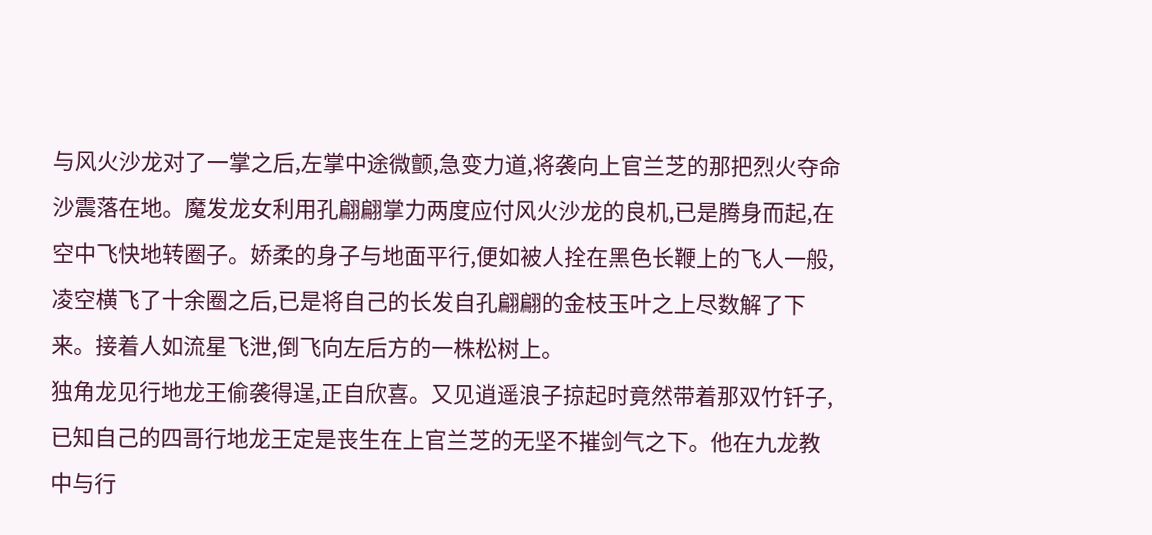与风火沙龙对了一掌之后,左掌中途微颤,急变力道,将袭向上官兰芝的那把烈火夺命沙震落在地。魔发龙女利用孔翩翩掌力两度应付风火沙龙的良机,已是腾身而起,在空中飞快地转圈子。娇柔的身子与地面平行,便如被人拴在黑色长鞭上的飞人一般,凌空横飞了十余圈之后,已是将自己的长发自孔翩翩的金枝玉叶之上尽数解了下来。接着人如流星飞泄,倒飞向左后方的一株松树上。
独角龙见行地龙王偷袭得逞,正自欣喜。又见逍遥浪子掠起时竟然带着那双竹钎子,已知自己的四哥行地龙王定是丧生在上官兰芝的无坚不摧剑气之下。他在九龙教中与行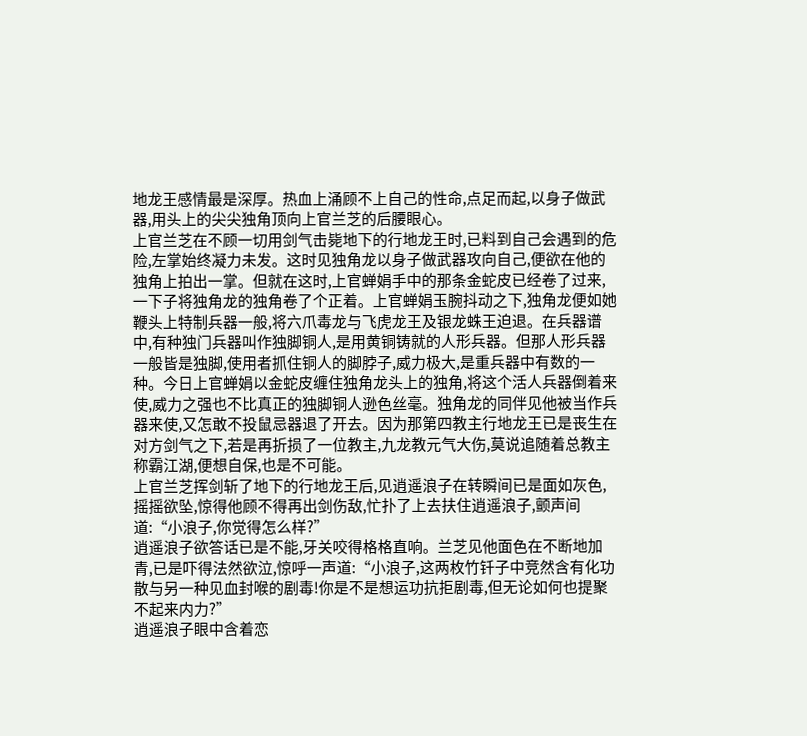地龙王感情最是深厚。热血上涌顾不上自己的性命,点足而起,以身子做武器,用头上的尖尖独角顶向上官兰芝的后腰眼心。
上官兰芝在不顾一切用剑气击毙地下的行地龙王时,已料到自己会遇到的危险,左掌始终凝力未发。这时见独角龙以身子做武器攻向自己,便欲在他的独角上拍出一掌。但就在这时,上官蝉娟手中的那条金蛇皮已经卷了过来,一下子将独角龙的独角卷了个正着。上官蝉娟玉腕抖动之下,独角龙便如她鞭头上特制兵器一般,将六爪毒龙与飞虎龙王及银龙蛛王迫退。在兵器谱中,有种独门兵器叫作独脚铜人,是用黄铜铸就的人形兵器。但那人形兵器一般皆是独脚,使用者抓住铜人的脚脖子,威力极大,是重兵器中有数的一种。今日上官蝉娟以金蛇皮缠住独角龙头上的独角,将这个活人兵器倒着来使,威力之强也不比真正的独脚铜人逊色丝毫。独角龙的同伴见他被当作兵器来使,又怎敢不投鼠忌器退了开去。因为那第四教主行地龙王已是丧生在对方剑气之下,若是再折损了一位教主,九龙教元气大伤,莫说追随着总教主称霸江湖,便想自保,也是不可能。
上官兰芝挥剑斩了地下的行地龙王后,见逍遥浪子在转瞬间已是面如灰色,摇摇欲坠,惊得他顾不得再出剑伤敌,忙扑了上去扶住逍遥浪子,颤声间道:“小浪子,你觉得怎么样?”
逍遥浪子欲答话已是不能,牙关咬得格格直响。兰芝见他面色在不断地加青,已是吓得法然欲泣,惊呼一声道:“小浪子,这两枚竹钎子中竞然含有化功散与另一种见血封喉的剧毒!你是不是想运功抗拒剧毒,但无论如何也提聚不起来内力?”
逍遥浪子眼中含着恋